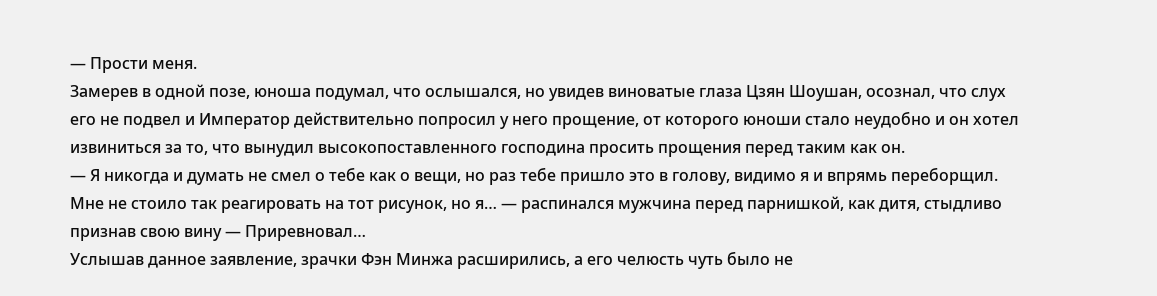— Прости меня.
Замерев в одной позе, юноша подумал, что ослышался, но увидев виноватые глаза Цзян Шоушан, осознал, что слух его не подвел и Император действительно попросил у него прощение, от которого юноши стало неудобно и он хотел извиниться за то, что вынудил высокопоставленного господина просить прощения перед таким как он.
— Я никогда и думать не смел о тебе как о вещи, но раз тебе пришло это в голову, видимо я и впрямь переборщил. Мне не стоило так реагировать на тот рисунок, но я… — распинался мужчина перед парнишкой, как дитя, стыдливо признав свою вину — Приревновал…
Услышав данное заявление, зрачки Фэн Минжа расширились, а его челюсть чуть было не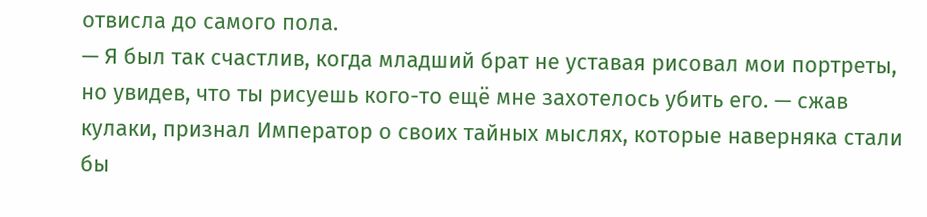отвисла до самого пола.
— Я был так счастлив, когда младший брат не уставая рисовал мои портреты, но увидев, что ты рисуешь кого-то ещё мне захотелось убить его. — сжав кулаки, признал Император о своих тайных мыслях, которые наверняка стали бы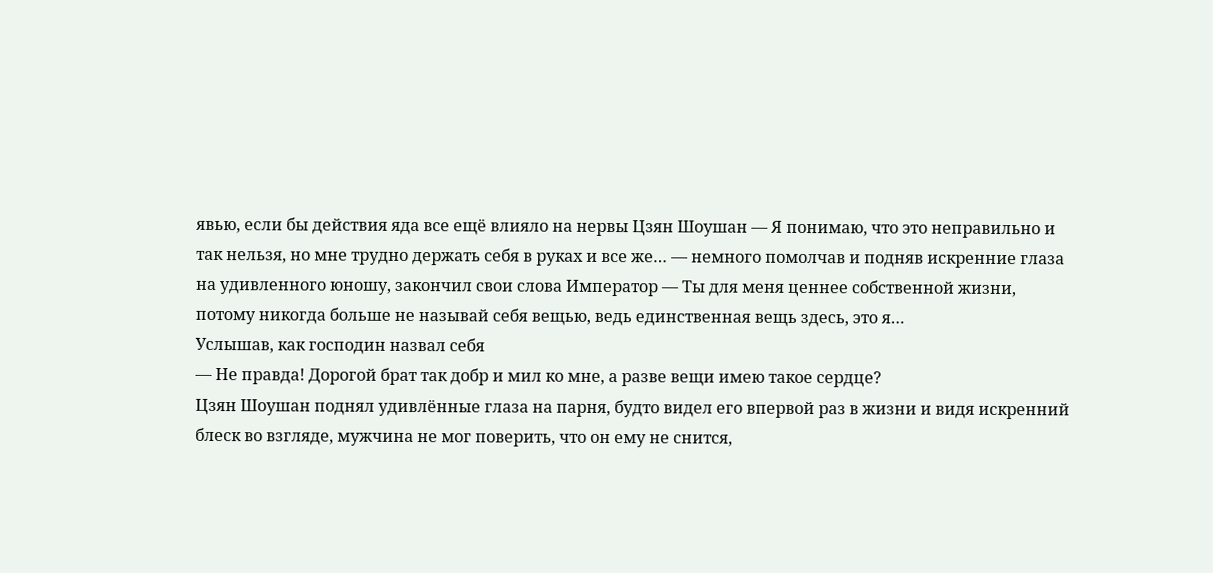явью, если бы действия яда все ещё влияло на нервы Цзян Шоушан — Я понимаю, что это неправильно и так нельзя, но мне трудно держать себя в руках и все же… — немного помолчав и подняв искренние глаза на удивленного юношу, закончил свои слова Император — Ты для меня ценнее собственной жизни, потому никогда больше не называй себя вещью, ведь единственная вещь здесь, это я…
Услышав, как господин назвал себя
— Не правда! Дорогой брат так добр и мил ко мне, а разве вещи имею такое сердце?
Цзян Шоушан поднял удивлённые глаза на парня, будто видел его впервой раз в жизни и видя искренний блеск во взгляде, мужчина не мог поверить, что он ему не снится,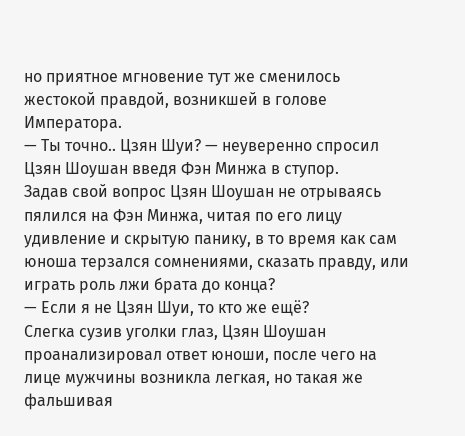но приятное мгновение тут же сменилось жестокой правдой, возникшей в голове Императора.
— Ты точно.. Цзян Шуи? — неуверенно спросил Цзян Шоушан введя Фэн Минжа в ступор.
Задав свой вопрос Цзян Шоушан не отрываясь пялился на Фэн Минжа, читая по его лицу удивление и скрытую панику, в то время как сам юноша терзался сомнениями, сказать правду, или играть роль лжи брата до конца?
— Если я не Цзян Шуи, то кто же ещё?
Слегка сузив уголки глаз, Цзян Шоушан проанализировал ответ юноши, после чего на лице мужчины возникла легкая, но такая же фальшивая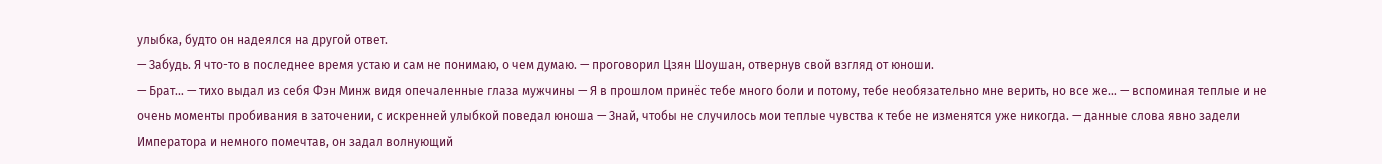улыбка, будто он надеялся на другой ответ.
— Забудь. Я что-то в последнее время устаю и сам не понимаю, о чем думаю. — проговорил Цзян Шоушан, отвернув свой взгляд от юноши.
— Брат… — тихо выдал из себя Фэн Минж видя опечаленные глаза мужчины — Я в прошлом принёс тебе много боли и потому, тебе необязательно мне верить, но все же… — вспоминая теплые и не очень моменты пробивания в заточении, с искренней улыбкой поведал юноша — Знай, чтобы не случилось мои теплые чувства к тебе не изменятся уже никогда. — данные слова явно задели Императора и немного помечтав, он задал волнующий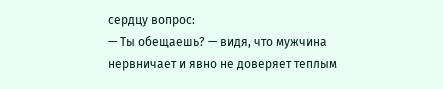сердцу вопрос:
— Ты обещаешь? — видя, что мужчина нервничает и явно не доверяет теплым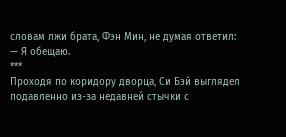словам лжи брата, Фэн Мин, не думая ответил:
— Я обещаю.
***
Проходя по коридору дворца, Си Бэй выглядел подавленно из-за недавней стычки с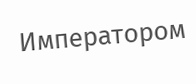Императором